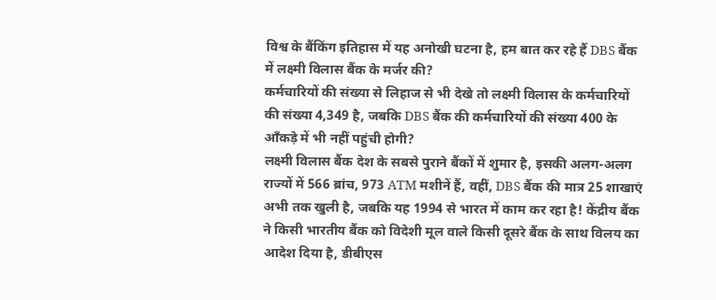विश्व के बैंकिंग इतिहास में यह अनोखी घटना है, हम बात कर रहे हैं DBS बैंक में लक्ष्मी विलास बैंक के मर्जर की?
कर्मचारियों की संख्या से लिहाज से भी देखे तो लक्ष्मी विलास के कर्मचारियों की संख्या 4,349 है, जबकि DBS बैंक की कर्मचारियों की संख्या 400 के आँकड़े में भी नहीं पहुंची होगी?
लक्ष्मी विलास बैंक देश के सबसे पुराने बैंकों में शुमार है, इसकी अलग-अलग राज्यों में 566 ब्रांच, 973 ATM मशीनें हैं, वहीं, DBS बैंक की मात्र 25 शाखाएं अभी तक खुली है, जबकि यह 1994 से भारत में काम कर रहा है! केंद्रीय बैंक ने किसी भारतीय बैंक को विदेशी मूल वाले किसी दूसरे बैंक के साथ विलय का आदेश दिया है, डीबीएस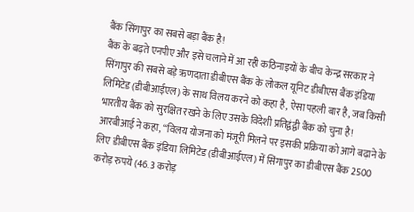बैंक सिंगापुर का सबसे बड़ा बैंक है!
बैंक के बढ़ते एनपीए और इसे चलाने में आ रही कठिनाइयों के बीच केन्द्र सरकार ने सिंगापुर की सबसे बड़े ऋणदाता डीबीएस बैंक के लोकल यूनिट डीबीएस बैंक इंडिया लिमिटेड (डीबीआईएल) के साथ विलय करने को कहा है, ऐसा पहली बार है, जब किसी भारतीय बैंक को सुरक्षित रखने के लिए उसके विदेशी प्रतिद्वंद्वी बैंक को चुना है!
आरबीआई ने कहा, ‘‘विलय योजना को मंजूरी मिलने पर इसकी प्रक्रिया को आगे बढ़ाने के लिए डीबीएस बैंक इंडिया लिमिटेड (डीबीआईएल) में सिंगापुर का डीबीएस बैंक 2500 करोड़ रुपये (46.3 करोड़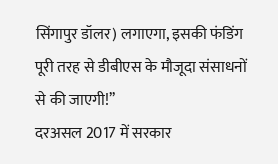सिंगापुर डॉलर) लगाएगा, इसकी फंडिंग पूरी तरह से डीबीएस के मौजूदा संसाधनों से की जाएगी!’’
दरअसल 2017 में सरकार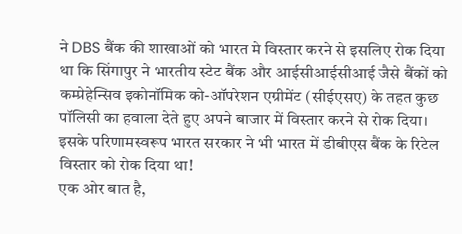ने DBS बैंक की शाखाओं को भारत मे विस्तार करने से इसलिए रोक दिया था कि सिंगापुर ने भारतीय स्टेट बैंक और आईसीआईसीआई जैसे बैंकों को कम्प्रेहेन्सिव इकोनॉमिक को-ऑपरेशन एग्रीमेंट (सीईएसए) के तहत कुछ पॉलिसी का हवाला देते हुए अपने बाजार में विस्तार करने से रोक दिया। इसके परिणामस्वरूप भारत सरकार ने भी भारत में डीबीएस बैंक के रिटेल विस्तार को रोक दिया था!
एक ओर बात है,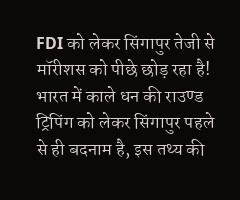FDI को लेकर सिंगापुर तेजी से मॉरीशस को पीछे छोड़ रहा है! भारत में काले धन की राउण्ड ट्रिपिंग को लेकर सिंगापुर पहले से ही बदनाम है, इस तथ्य की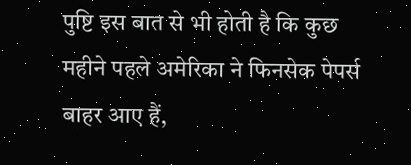पुष्टि इस बात से भी होती है कि कुछ महीने पहले अमेरिका ने फिनसेक पेपर्स बाहर आए हैं,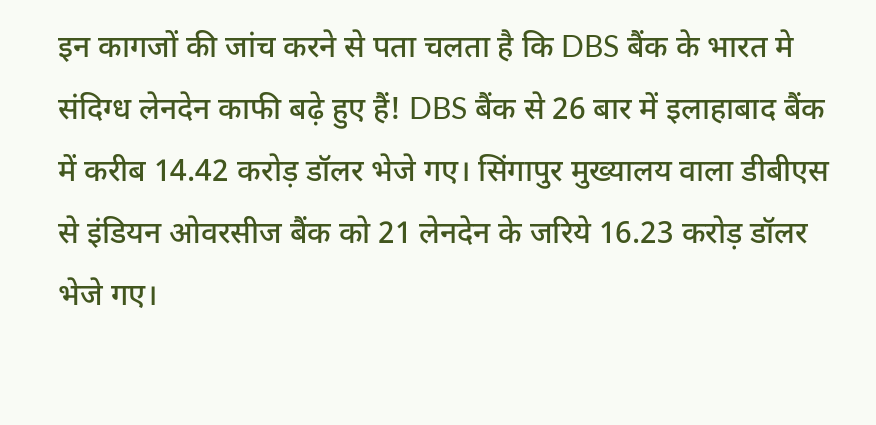इन कागजों की जांच करने से पता चलता है कि DBS बैंक के भारत मे संदिग्ध लेनदेन काफी बढ़े हुए हैं! DBS बैंक से 26 बार में इलाहाबाद बैंक में करीब 14.42 करोड़ डॉलर भेजे गए। सिंगापुर मुख्यालय वाला डीबीएस से इंडियन ओवरसीज बैंक को 21 लेनदेन के जरिये 16.23 करोड़ डॉलर भेजे गए।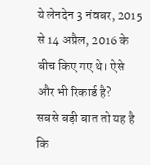ये लेनदेन 3 नंवबर, 2015 से 14 अप्रैल, 2016 के बीच किए गए थे। ऐसे और भी रिकार्ड है?
सबसे बड़ी बात तो यह है कि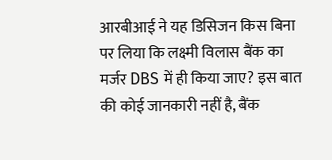आरबीआई ने यह डिसिजन किस बिना पर लिया कि लक्ष्मी विलास बैंक का मर्जर DBS में ही किया जाए? इस बात की कोई जानकारी नहीं है, बैंक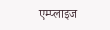एम्प्लाइज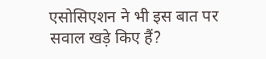एसोसिएशन ने भी इस बात पर सवाल खड़े किए हैं?